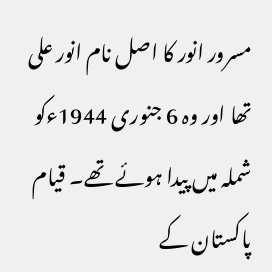مسرور انور کا اصل نام انور علی تھا اور وہ 6 جنوری 1944ءکو شملہ میں پیدا ہوئے تھے۔ قیام پاکستان کے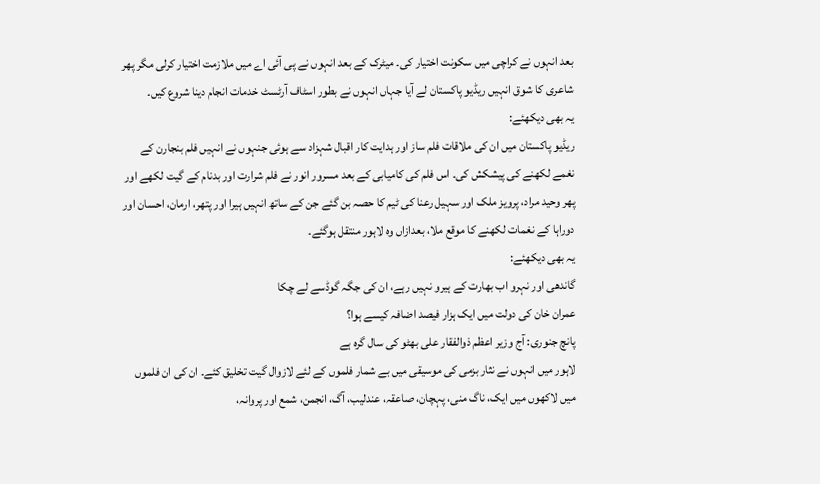بعد انہوں نے کراچی میں سکونت اختیار کی۔ میٹرک کے بعد انہوں نے پی آئی اے میں ملازمت اختیار کرلی مگر پھر شاعری کا شوق انہیں ریڈیو پاکستان لے آیا جہاں انہوں نے بطور اسٹاف آرٹسٹ خدمات انجام دینا شروع کیں۔
یہ بھی دیکھئے:
ریڈیو پاکستان میں ان کی ملاقات فلم ساز اور ہدایت کار اقبال شہزاد سے ہوئی جنہوں نے انہیں فلم بنجارن کے نغمے لکھنے کی پیشکش کی۔ اس فلم کی کامیابی کے بعد مسرور انور نے فلم شرارت اور بدنام کے گیت لکھے اور پھر وحید مراد، پرویز ملک اور سہیل رعنا کی ٹیم کا حصہ بن گئے جن کے ساتھ انہیں ہیرا اور پتھر، ارمان، احسان اور دوراہا کے نغمات لکھنے کا موقع ملا، بعدازاں وہ لاہور منتقل ہوگئے۔
یہ بھی دیکھئے:
گاندھی اور نہرو اب بھارت کے ہیرو نہیں رہے، ان کی جگہ گوڈسے لے چکا
عمران خان کی دولت میں ایک ہزار فیصد اضافہ کیسے ہوا؟
پانچ جنوری: آج وزیر اعظم ذوالفقار علی بھٹو کی سال گرہ ہے
لاہور میں انہوں نے نثار بزمی کی موسیقی میں بے شمار فلموں کے لئے لازوال گیت تخلیق کئے۔ ان کی ان فلموں میں لاکھوں میں ایک، ناگ منی، پہچان، صاعقہ، عندلیب، آگ، انجمن، شمع اور پروانہ،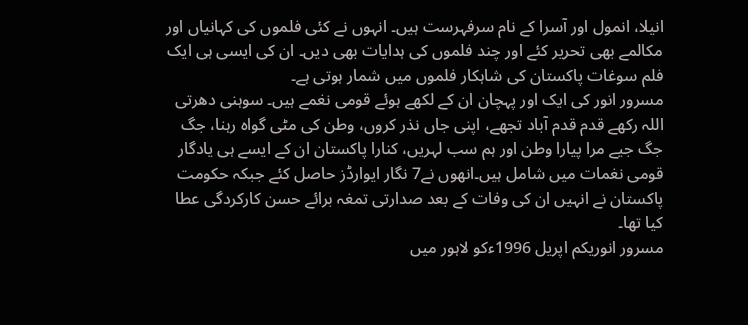انیلا، انمول اور آسرا کے نام سرفہرست ہیں۔ انہوں نے کئی فلموں کی کہانیاں اور مکالمے بھی تحریر کئے اور چند فلموں کی ہدایات بھی دیں۔ ان کی ایسی ہی ایک فلم سوغات پاکستان کی شاہکار فلموں میں شمار ہوتی ہے۔
مسرور انور کی ایک اور پہچان ان کے لکھے ہوئے قومی نغمے ہیں۔ سوہنی دھرتی اللہ رکھے قدم قدم آباد تجھے، اپنی جاں نذر کروں، وطن کی مٹی گواہ رہنا، جگ جگ جیے مرا پیارا وطن اور ہم سب لہریں، کنارا پاکستان ان کے ایسے ہی یادگار قومی نغمات میں شامل ہیں۔انھوں نے7 نگار ایوارڈز حاصل کئے جبکہ حکومت پاکستان نے انہیں ان کی وفات کے بعد صدارتی تمغہ برائے حسن کارکردگی عطا کیا تھا۔
مسرور انوریکم اپریل 1996ءکو لاہور میں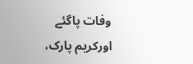وفات پاگئے اورکریم پارک،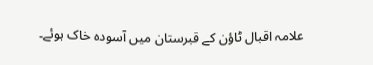علامہ اقبال ٹاؤن کے قبرستان میں آسودہ خاک ہوئے۔